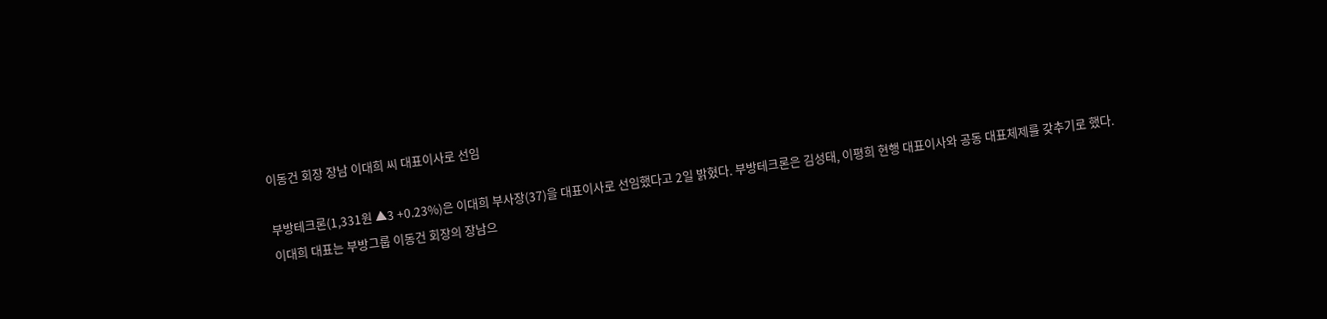이동건 회장 장남 이대희 씨 대표이사로 선임

부방테크론(1,331원 ▲3 +0.23%)은 이대희 부사장(37)을 대표이사로 선임했다고 2일 밝혔다. 부방테크론은 김성태, 이평희 현행 대표이사와 공동 대표체제를 갖추기로 했다.
이대희 대표는 부방그룹 이동건 회장의 장남으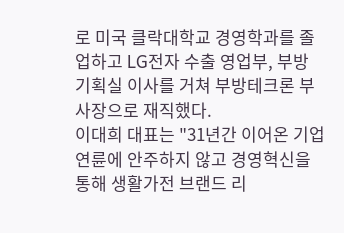로 미국 클락대학교 경영학과를 졸업하고 LG전자 수출 영업부, 부방 기획실 이사를 거쳐 부방테크론 부사장으로 재직했다.
이대희 대표는 "31년간 이어온 기업연륜에 안주하지 않고 경영혁신을 통해 생활가전 브랜드 리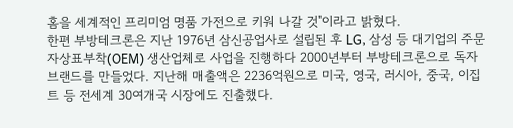홈을 세계적인 프리미엄 명품 가전으로 키워 나갈 것"이라고 밝혔다.
한편 부방테크론은 지난 1976년 삼신공업사로 설립된 후 LG, 삼성 등 대기업의 주문자상표부착(OEM) 생산업체로 사업을 진행하다 2000년부터 부방테크론으로 독자 브랜드를 만들었다. 지난해 매출액은 2236억원으로 미국, 영국, 러시아, 중국, 이집트 등 전세계 30여개국 시장에도 진출했다.